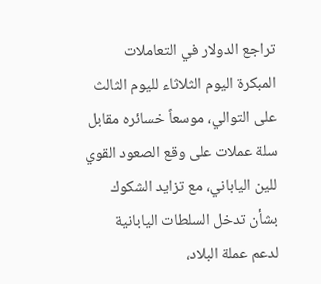تراجع الدولار في التعاملات المبكرة اليوم الثلاثاء لليوم الثالث على التوالي، موسعاً خسائره مقابل سلة عملات على وقع الصعود القوي للين الياباني، مع تزايد الشكوك بشأن تدخل السلطات اليابانية لدعم عملة البلاد،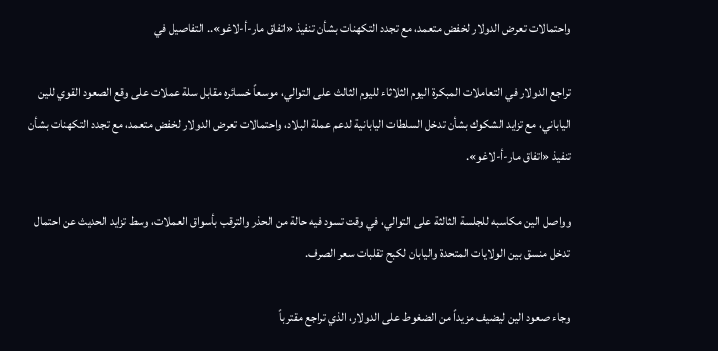واحتمالات تعرض الدولار لخفض متعمد، مع تجدد التكهنات بشأن تنفيذ «اتفاق مار-أ-لاغو».. التفاصيل في

تراجع الدولار في التعاملات المبكرة اليوم الثلاثاء لليوم الثالث على التوالي، موسعاً خسائره مقابل سلة عملات على وقع الصعود القوي للين الياباني، مع تزايد الشكوك بشأن تدخل السلطات اليابانية لدعم عملة البلاد، واحتمالات تعرض الدولار لخفض متعمد، مع تجدد التكهنات بشأن تنفيذ «اتفاق مار-أ-لاغو».

وواصل الين مكاسبه للجلسة الثالثة على التوالي، في وقت تسود فيه حالة من الحذر والترقب بأسواق العملات، وسط تزايد الحديث عن احتمال تدخل منسق بين الولايات المتحدة واليابان لكبح تقلبات سعر الصرف.

وجاء صعود الين ليضيف مزيداً من الضغوط على الدولار، الذي تراجع مقترباً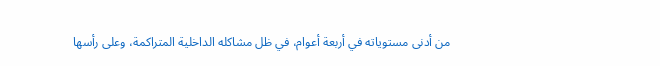من أدنى مستوياته في أربعة أعوام، في ظل مشاكله الداخلية المتراكمة، وعلى رأسها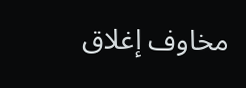مخاوف إغلاق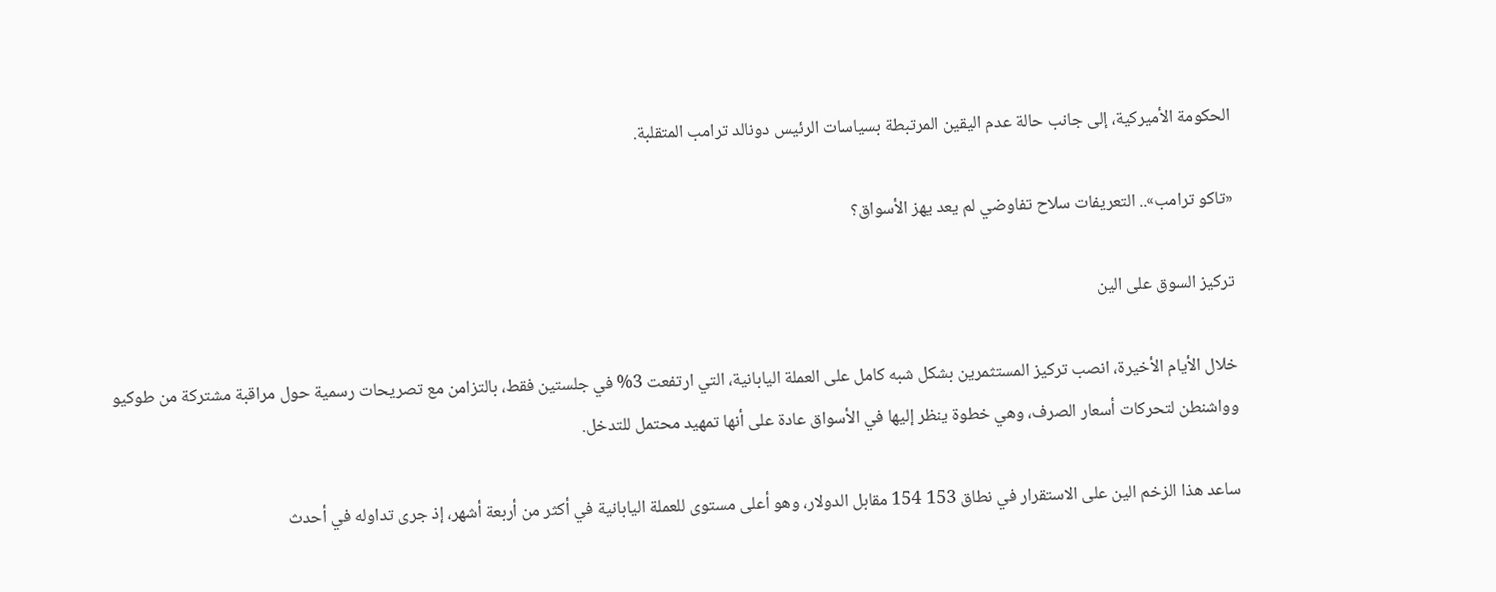الحكومة الأميركية، إلى جانب حالة عدم اليقين المرتبطة بسياسات الرئيس دونالد ترامب المتقلبة.

«تاكو ترامب».. التعريفات سلاح تفاوضي لم يعد يهز الأسواق؟

تركيز السوق على الين

خلال الأيام الأخيرة، انصب تركيز المستثمرين بشكل شبه كامل على العملة اليابانية، التي ارتفعت 3% في جلستين فقط، بالتزامن مع تصريحات رسمية حول مراقبة مشتركة من طوكيو وواشنطن لتحركات أسعار الصرف، وهي خطوة ينظر إليها في الأسواق عادة على أنها تمهيد محتمل للتدخل.

ساعد هذا الزخم الين على الاستقرار في نطاق 153 154 مقابل الدولار، وهو أعلى مستوى للعملة اليابانية في أكثر من أربعة أشهر، إذ جرى تداوله في أحدث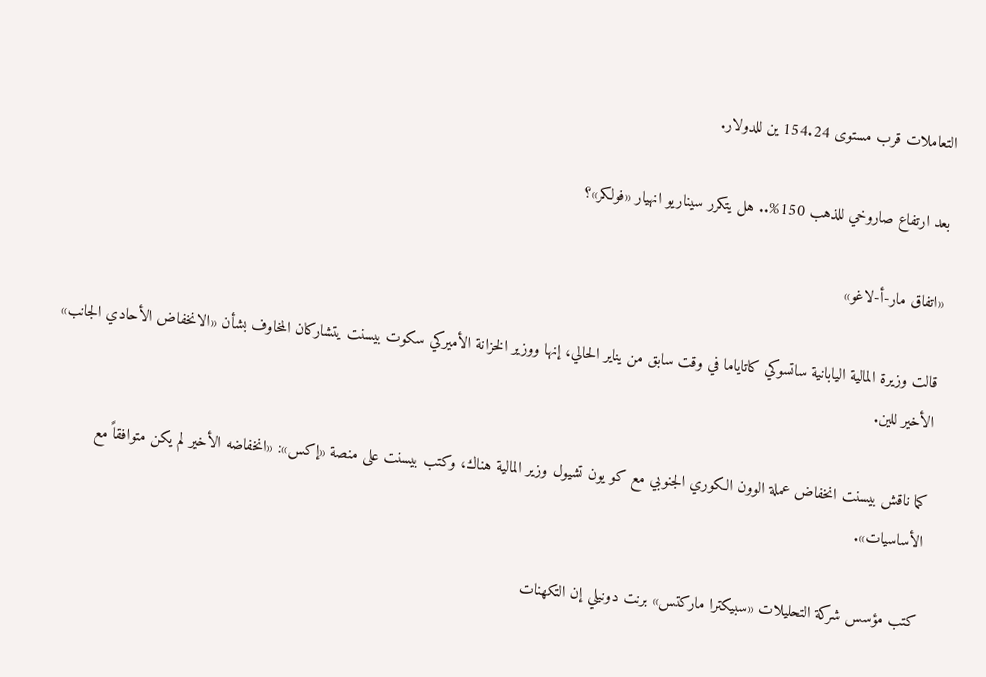التعاملات قرب مستوى 154.24 ين للدولار.

بعد ارتفاع صاروخي للذهب 150%.. هل يتكرر سيناريو انهيار «فولكر»؟

«اتفاق مار-أ-لاغو»

قالت وزيرة المالية اليابانية ساتسوكي كاتاياما في وقت سابق من يناير الحالي، إنها ووزير الخزانة الأميركي سكوت بيسنت يتشاركان المخاوف بشأن «الانخفاض الأحادي الجانب» الأخير للين.

كما ناقش بيسنت انخفاض عملة الوون الكوري الجنوبي مع كو يون تشيول وزير المالية هناك، وكتب بيسنت على منصة «إكس»: «انخفاضه الأخير لم يكن متوافقاً مع الأساسيات».

كتب مؤسس شركة التحليلات «سبيكترا ماركتس» برنت دونيلي إن التكهنات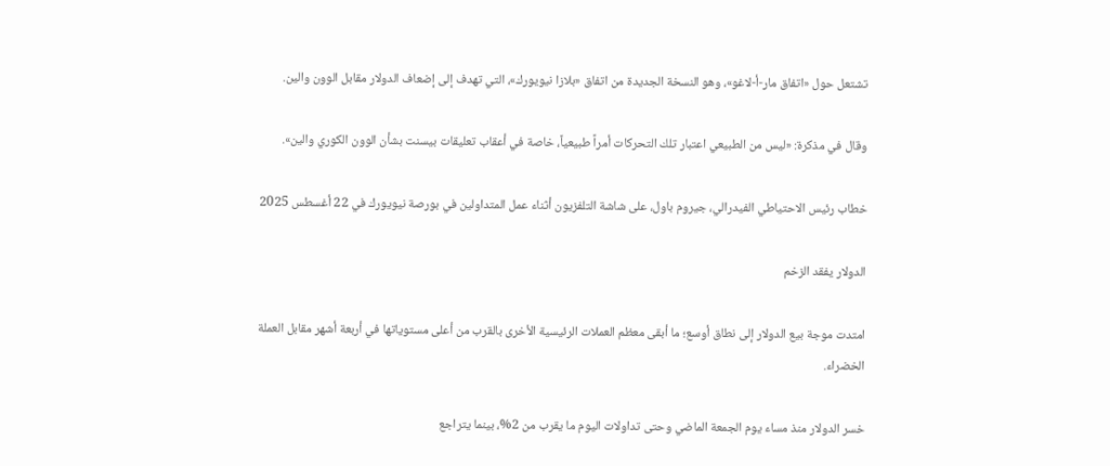تشتعل حول «اتفاق مار-أ-لاغو»، وهو النسخة الجديدة من اتفاق «بلازا نيويورك»، التي تهدف إلى إضعاف الدولار مقابل الوون والين.

وقال في مذكرة: «ليس من الطبيعي اعتبار تلك التحركات أمراً طبيعياً، خاصة في أعقاب تعليقات بيسنت بشأن الوون الكوري والين».

خطاب رئيس الاحتياطي الفيدرالي، جيروم باول، على شاشة التلفزيون أثناء عمل المتداولين في بورصة نيويورك في 22 أغسطس 2025

الدولار يفقد الزخم

امتدت موجة بيع الدولار إلى نطاق أوسع؛ ما أبقى معظم العملات الرئيسية الأخرى بالقرب من أعلى مستوياتها في أربعة أشهر مقابل العملة الخضراء.

خسر الدولار منذ مساء يوم الجمعة الماضي وحتى تداولات اليوم ما يقرب من 2%، بينما يتراجع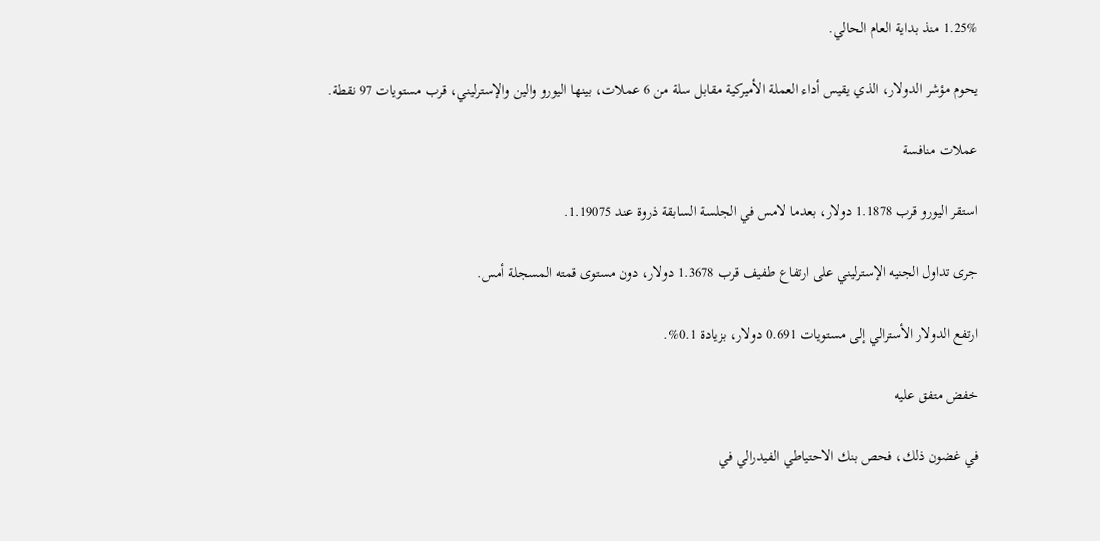1.25% منذ بداية العام الحالي.

يحوم مؤشر الدولار، الذي يقيس أداء العملة الأميركية مقابل سلة من 6 عملات، بينها اليورو والين والإسترليني، قرب مستويات 97 نقطة.

عملات منافسة

استقر اليورو قرب 1.1878 دولار، بعدما لامس في الجلسة السابقة ذروة عند 1.19075.

جرى تداول الجنيه الإسترليني على ارتفاع طفيف قرب 1.3678 دولار، دون مستوى قمته المسجلة أمس.

ارتفع الدولار الأسترالي إلى مستويات 0.691 دولار، بزيادة 0.1%.

خفض متفق عليه

في غضون ذلك، فحص بنك الاحتياطي الفيدرالي في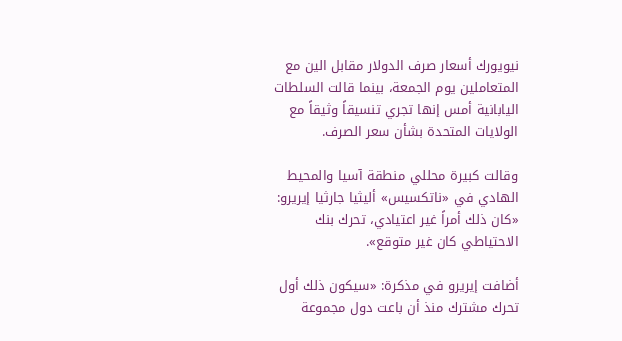نيويورك أسعار صرف الدولار مقابل الين مع المتعاملين يوم الجمعة، بينما قالت السلطات اليابانية أمس إنها تجري تنسيقاً وثيقاً مع الولايات المتحدة بشأن سعر الصرف.

وقالت كبيرة محللي منطقة آسيا والمحيط الهادي في «ناتكسيس» أليثيا جارثيا إيريرو: «كان ذلك أمراً غير اعتيادي، تحرك بنك الاحتياطي كان غير متوقع».

أضافت إيريرو في مذكرة: «سيكون ذلك أول تحرك مشترك منذ أن باعت دول مجموعة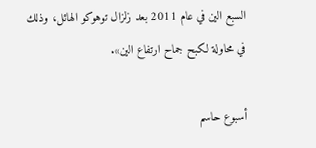السبع الين في عام 2011 بعد زلزال توهوكو الهائل، وذلك في محاولة لكبح جماح ارتفاع الين».

أسبوع حاسم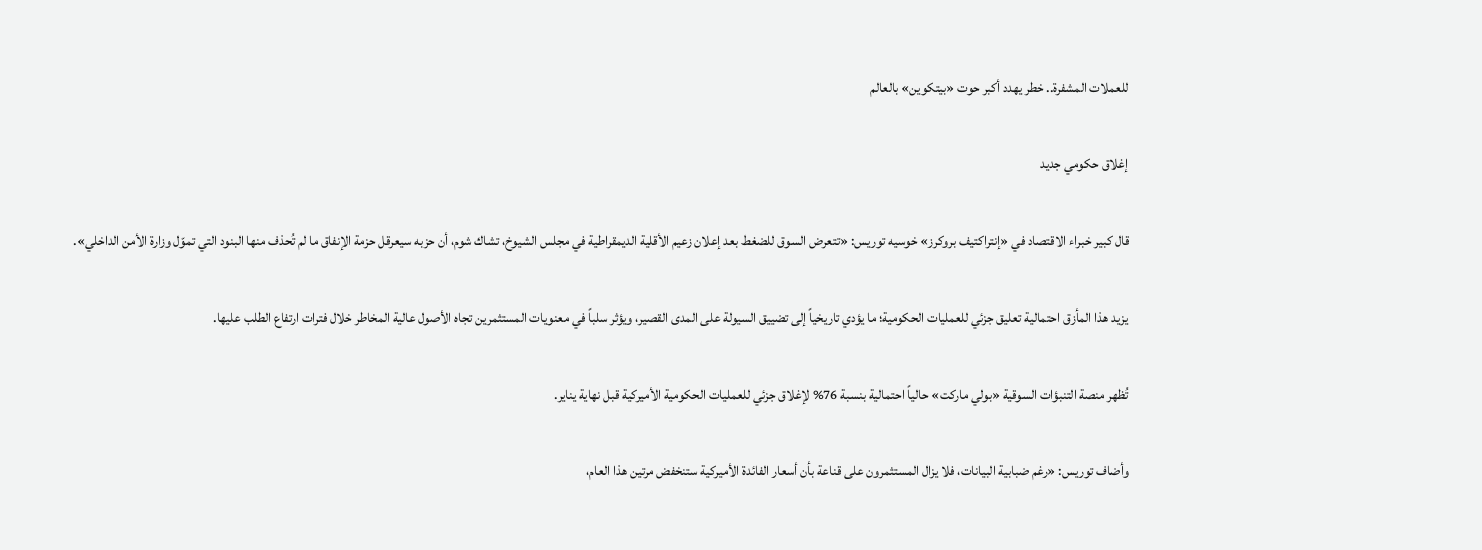للعملات المشفرة.. خطر يهدد أكبر حوت «بيتكوين» بالعالم

إغلاق حكومي جديد

قال كبير خبراء الاقتصاد في «إنتراكتيف بروكرز» خوسيه توريس: «تتعرض السوق للضغط بعد إعلان زعيم الأقلية الديمقراطية في مجلس الشيوخ، تشاك شوم، أن حزبه سيعرقل حزمة الإنفاق ما لم تُحذف منها البنود التي تموّل وزارة الأمن الداخلي».

يزيد هذا المأزق احتمالية تعليق جزئي للعمليات الحكومية؛ ما يؤدي تاريخياً إلى تضييق السيولة على المدى القصير، ويؤثر سلباً في معنويات المستثمرين تجاه الأصول عالية المخاطر خلال فترات ارتفاع الطلب عليها.

تُظهر منصة التنبؤات السوقية «بولي ماركت» حالياً احتمالية بنسبة 76% لإغلاق جزئي للعمليات الحكومية الأميركية قبل نهاية يناير.

وأضاف توريس: «رغم ضبابية البيانات، فلا يزال المستثمرون على قناعة بأن أسعار الفائدة الأميركية ستنخفض مرتين هذا العام،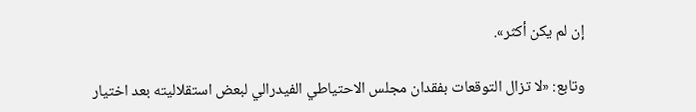إن لم يكن أكثر».

وتابع: «لا تزال التوقعات بفقدان مجلس الاحتياطي الفيدرالي لبعض استقلاليته بعد اختيار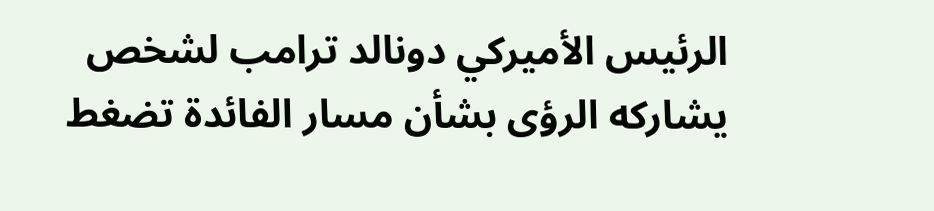الرئيس الأميركي دونالد ترامب لشخص يشاركه الرؤى بشأن مسار الفائدة تضغط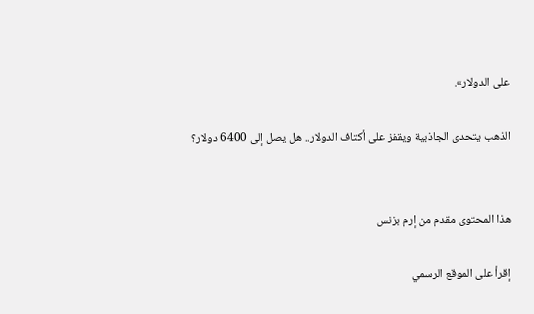على الدولار».

الذهب يتحدى الجاذبية ويقفز على أكتاف الدولار.. هل يصل إلى 6400 دولار؟


هذا المحتوى مقدم من إرم بزنس

إقرأ على الموقع الرسمي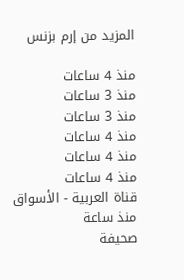المزيد من إرم بزنس

منذ 4 ساعات
منذ 3 ساعات
منذ 3 ساعات
منذ 4 ساعات
منذ 4 ساعات
منذ 4 ساعات
قناة العربية - الأسواق منذ ساعة
صحيفة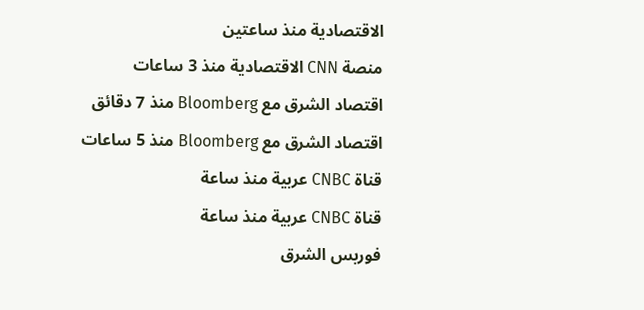الاقتصادية منذ ساعتين
منصة CNN الاقتصادية منذ 3 ساعات
اقتصاد الشرق مع Bloomberg منذ 7 دقائق
اقتصاد الشرق مع Bloomberg منذ 5 ساعات
قناة CNBC عربية منذ ساعة
قناة CNBC عربية منذ ساعة
فوربس الشرق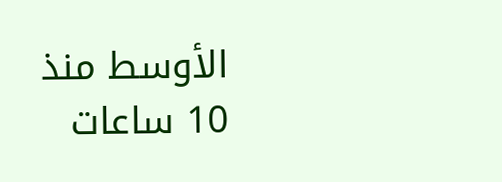الأوسط منذ 10 ساعات